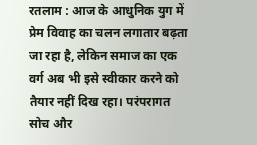रतलाम : आज के आधुनिक युग में प्रेम विवाह का चलन लगातार बढ़ता जा रहा है, लेकिन समाज का एक वर्ग अब भी इसे स्वीकार करने को तैयार नहीं दिख रहा। परंपरागत सोच और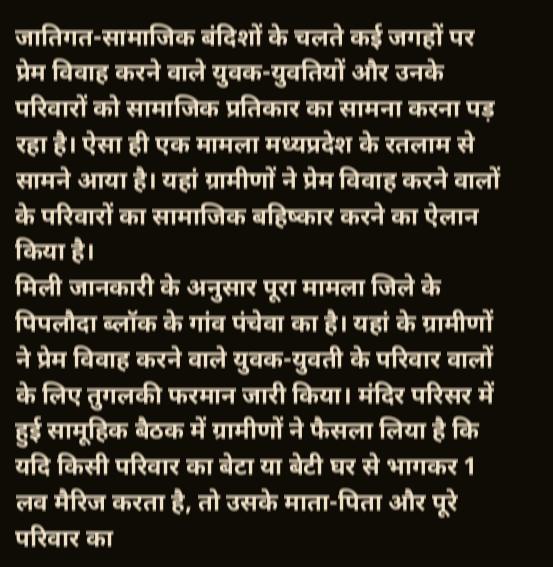जातिगत-सामाजिक बंदिशों के चलते कई जगहों पर प्रेम विवाह करने वाले युवक-युवतियों और उनके परिवारों को सामाजिक प्रतिकार का सामना करना पड़ रहा है। ऐसा ही एक मामला मध्यप्रदेश के रतलाम से सामने आया है। यहां ग्रामीणों ने प्रेम विवाह करने वालों के परिवारों का सामाजिक बहिष्कार करने का ऐलान किया है।
मिली जानकारी के अनुसार पूरा मामला जिले के पिपलौदा ब्लॉक के गांव पंचेवा का है। यहां के ग्रामीणों ने प्रेम विवाह करने वाले युवक-युवती के परिवार वालों के लिए तुगलकी फरमान जारी किया। मंदिर परिसर में हुई सामूहिक बैठक में ग्रामीणों ने फैसला लिया है कि यदि किसी परिवार का बेटा या बेटी घर से भागकर 1 लव मैरिज करता है, तो उसके माता-पिता और पूरे परिवार का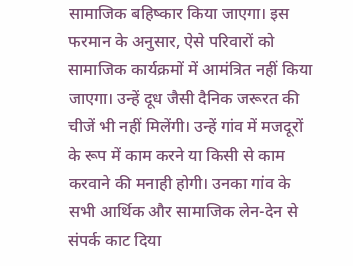सामाजिक बहिष्कार किया जाएगा। इस फरमान के अनुसार, ऐसे परिवारों को सामाजिक कार्यक्रमों में आमंत्रित नहीं किया जाएगा। उन्हें दूध जैसी दैनिक जरूरत की चीजें भी नहीं मिलेंगी। उन्हें गांव में मजदूरों के रूप में काम करने या किसी से काम करवाने की मनाही होगी। उनका गांव के सभी आर्थिक और सामाजिक लेन-देन से संपर्क काट दिया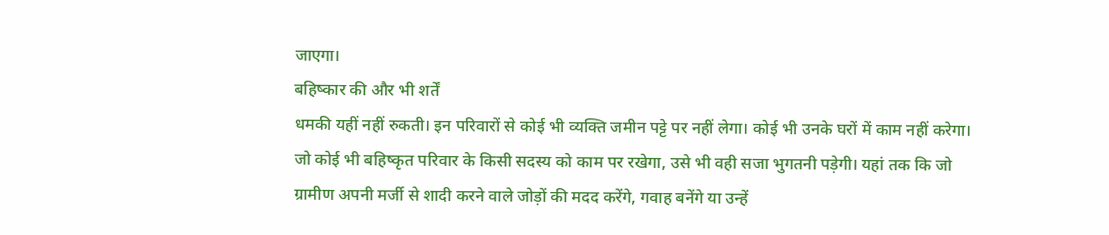जाएगा।
बहिष्कार की और भी शर्तें
धमकी यहीं नहीं रुकती। इन परिवारों से कोई भी व्यक्ति जमीन पट्टे पर नहीं लेगा। कोई भी उनके घरों में काम नहीं करेगा। जो कोई भी बहिष्कृत परिवार के किसी सदस्य को काम पर रखेगा, उसे भी वही सजा भुगतनी पड़ेगी। यहां तक कि जो ग्रामीण अपनी मर्जी से शादी करने वाले जोड़ों की मदद करेंगे, गवाह बनेंगे या उन्हें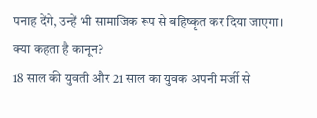पनाह देंगे, उन्हें भी सामाजिक रूप से बहिष्कृत कर दिया जाएगा।
क्या कहता है कानून?
18 साल की युवती और 21 साल का युवक अपनी मर्जी से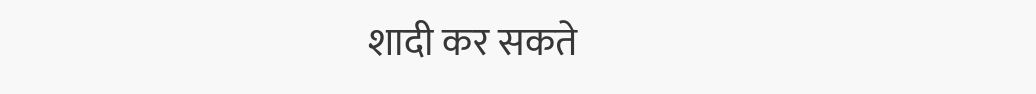शादी कर सकते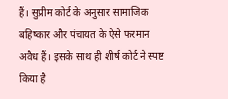हैं। सुप्रीम कोर्ट के अनुसार सामाजिक बहिष्कार और पंचायत के ऐसे फरमान अवैध हैं। इसके साथ ही शीर्ष कोर्ट ने स्पष्ट किया है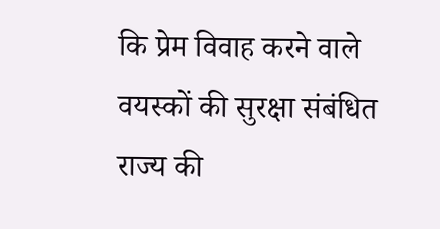कि प्रेम विवाह करने वाले वयस्कों की सुरक्षा संबंधित राज्य की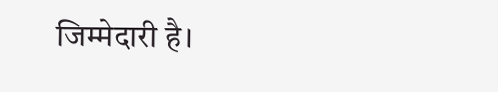जिम्मेदारी है।